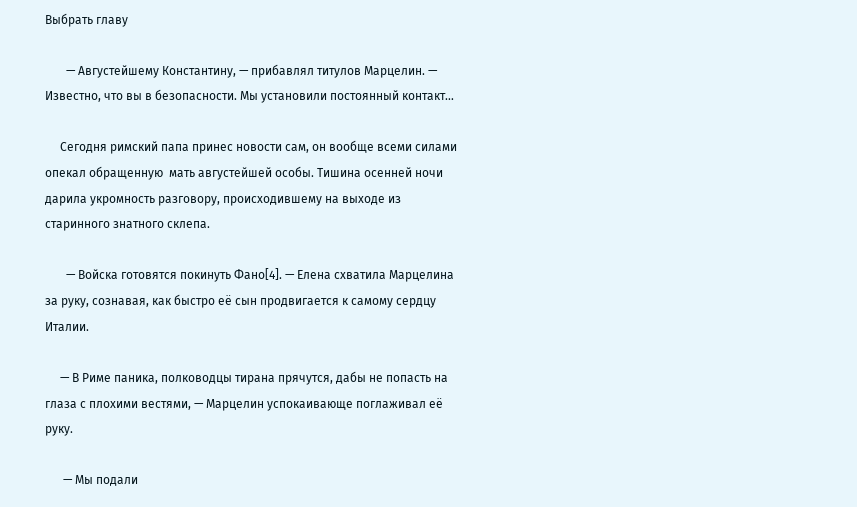Выбрать главу

       — Августейшему Константину, — прибавлял титулов Марцелин. — Известно, что вы в безопасности. Мы установили постоянный контакт…

     Сегодня римский папа принес новости сам, он вообще всеми силами опекал обращенную  мать августейшей особы. Тишина осенней ночи  дарила укромность разговору, происходившему на выходе из старинного знатного склепа.

       — Войска готовятся покинуть Фано[4]. — Елена схватила Марцелина за руку, сознавая, как быстро её сын продвигается к самому сердцу   Италии.

     — В Риме паника, полководцы тирана прячутся, дабы не попасть на глаза с плохими вестями, — Марцелин успокаивающе поглаживал её руку.

      — Мы подали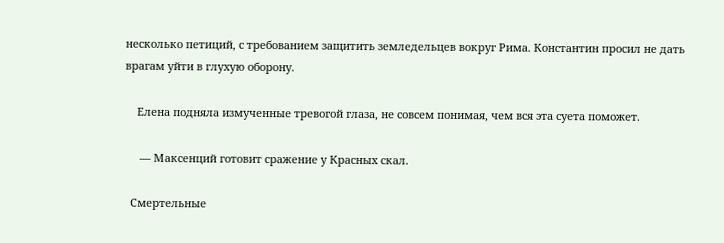несколько петиций, с требованием защитить земледельцев вокруг Рима. Константин просил не дать врагам уйти в глухую оборону.

    Елена подняла измученные тревогой глаза, не совсем понимая, чем вся эта суета поможет.

     — Максенций готовит сражение у Красных скал.

  Смертельные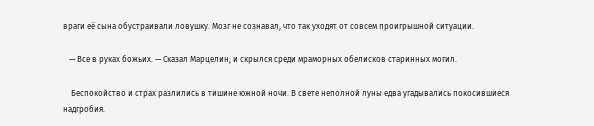враги её сына обустраивали ловушку. Мозг не сознавал, что так уходят от совсем проигрышной ситуации.

   — Все в руках божьих. — Сказал Марцелин, и скрылся среди мраморных обелисков старинных могил.

    Беспокойство и страх разлились в тишине южной ночи. В свете неполной луны едва угадывались покосившиеся надгробия.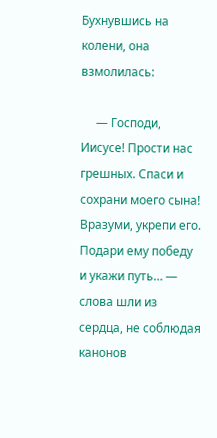Бухнувшись на колени, она взмолилась:

     — Господи, Иисусе! Прости нас грешных. Спаси и сохрани моего сына! Вразуми, укрепи его. Подари ему победу и укажи путь… — слова шли из сердца, не соблюдая канонов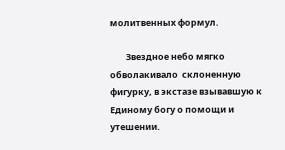молитвенных формул.

        Звездное небо мягко обволакивало  склоненную фигурку, в экстазе взывавшую к Единому богу о помощи и утешении.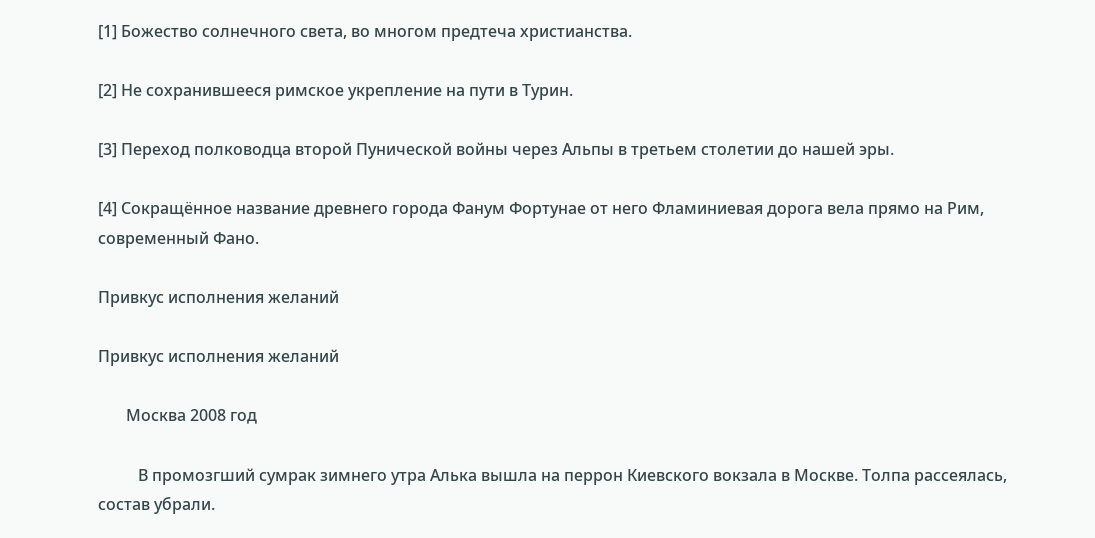[1] Божество солнечного света, во многом предтеча христианства.

[2] Не сохранившееся римское укрепление на пути в Турин.

[3] Переход полководца второй Пунической войны через Альпы в третьем столетии до нашей эры.

[4] Сокращённое название древнего города Фанум Фортунае от него Фламиниевая дорога вела прямо на Рим, современный Фано.

Привкус исполнения желаний

Привкус исполнения желаний

       Москва 2008 год

          В промозгший сумрак зимнего утра Алька вышла на перрон Киевского вокзала в Москве. Толпа рассеялась, состав убрали.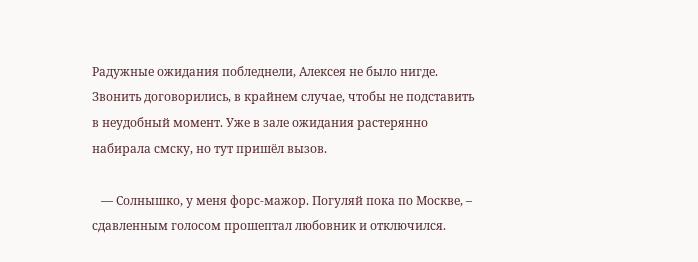Радужные ожидания побледнели, Алексея не было нигде. Звонить договорились, в крайнем случае, чтобы не подставить в неудобный момент. Уже в зале ожидания растерянно набирала смску, но тут пришёл вызов.

   — Солнышко, у меня форс-мажор. Погуляй пока по Москве, – сдавленным голосом прошептал любовник и отключился.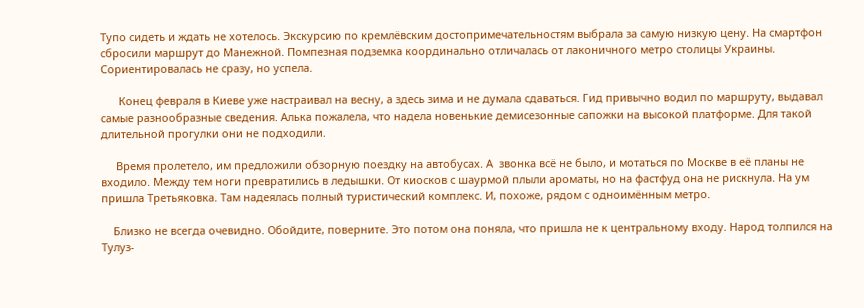Тупо сидеть и ждать не хотелось. Экскурсию по кремлёвским достопримечательностям выбрала за самую низкую цену. На смартфон сбросили маршрут до Манежной. Помпезная подземка координально отличалась от лаконичного метро столицы Украины. Сориентировалась не сразу, но успела.

      Конец февраля в Киеве уже настраивал на весну, а здесь зима и не думала сдаваться. Гид привычно водил по маршруту, выдавал самые разнообразные сведения. Алька пожалела, что надела новенькие демисезонные сапожки на высокой платформе. Для такой длительной прогулки они не подходили.

     Время пролетело, им предложили обзорную поездку на автобусах. А  звонка всё не было, и мотаться по Москве в её планы не входило. Между тем ноги превратились в ледышки. От киосков с шаурмой плыли ароматы, но на фастфуд она не рискнула. На ум пришла Третьяковка. Там надеялась полный туристический комплекс. И, похоже, рядом с одноимённым метро.

    Близко не всегда очевидно. Обойдите, поверните. Это потом она поняла, что пришла не к центральному входу. Народ толпился на Тулуз-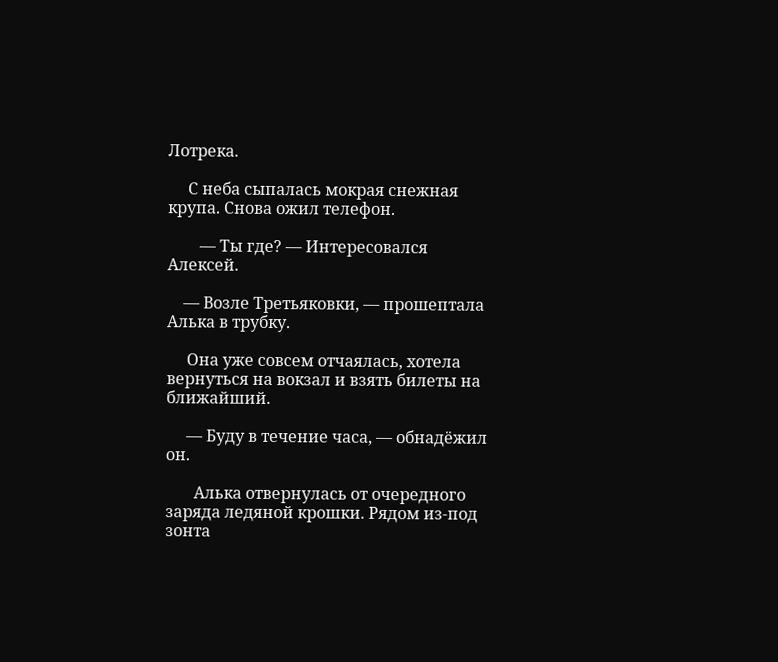Лотрека.

     С неба сыпалась мокрая снежная крупа. Снова ожил телефон.

        — Ты где? — Интересовался Алексей.

    — Возле Третьяковки, — прошептала Алька в трубку.

     Она уже совсем отчаялась, хотела вернуться на вокзал и взять билеты на ближайший.

     — Буду в течение часа, — обнадёжил он.

       Алька отвернулась от очередного заряда ледяной крошки. Рядом из-под зонта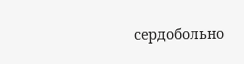сердобольно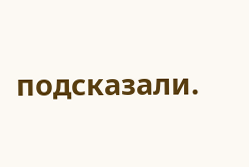подсказали.